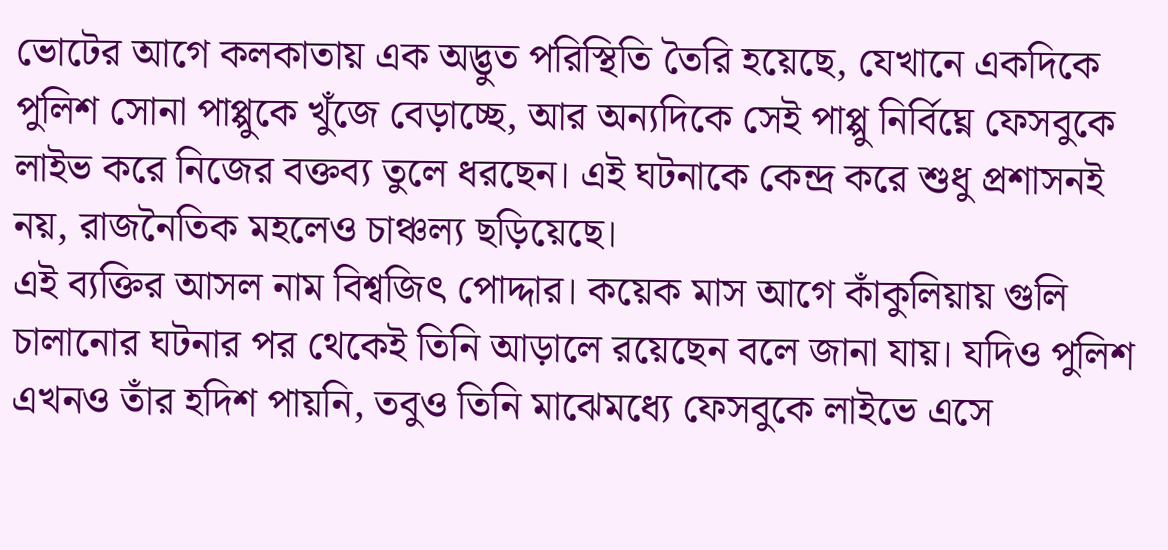ভোটের আগে কলকাতায় এক অদ্ভুত পরিস্থিতি তৈরি হয়েছে, যেখানে একদিকে পুলিশ সোনা পাপ্পুকে খুঁজে বেড়াচ্ছে, আর অন্যদিকে সেই পাপ্পু নির্বিঘ্নে ফেসবুকে লাইভ করে নিজের বক্তব্য তুলে ধরছেন। এই ঘটনাকে কেন্দ্র করে শুধু প্রশাসনই নয়, রাজনৈতিক মহলেও চাঞ্চল্য ছড়িয়েছে।
এই ব্যক্তির আসল নাম বিশ্বজিৎ পোদ্দার। কয়েক মাস আগে কাঁকুলিয়ায় গুলি চালানোর ঘটনার পর থেকেই তিনি আড়ালে রয়েছেন বলে জানা যায়। যদিও পুলিশ এখনও তাঁর হদিশ পায়নি, তবুও তিনি মাঝেমধ্যে ফেসবুকে লাইভে এসে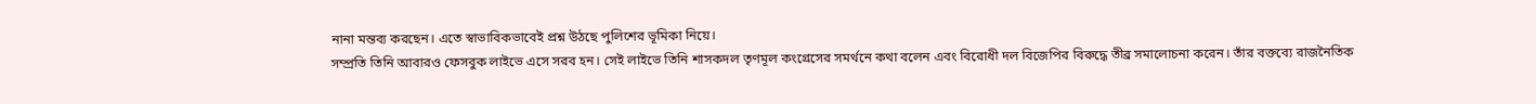নানা মন্তব্য করছেন। এতে স্বাভাবিকভাবেই প্রশ্ন উঠছে পুলিশের ভূমিকা নিয়ে।
সম্প্রতি তিনি আবারও ফেসবুক লাইভে এসে সরব হন। সেই লাইভে তিনি শাসকদল তৃণমূল কংগ্রেসের সমর্থনে কথা বলেন এবং বিরোধী দল বিজেপির বিরুদ্ধে তীব্র সমালোচনা করেন। তাঁর বক্তব্যে রাজনৈতিক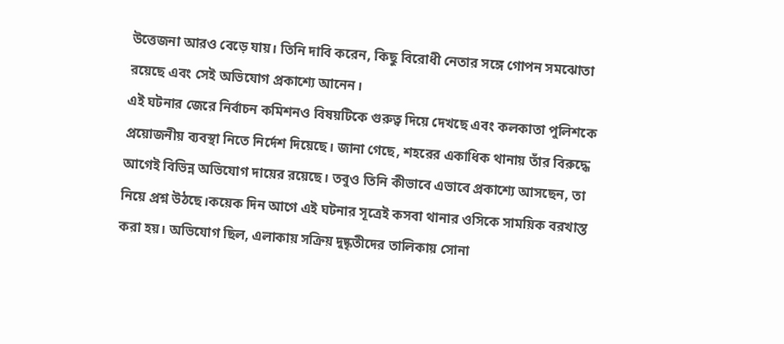উত্তেজনা আরও বেড়ে যায়। তিনি দাবি করেন, কিছু বিরোধী নেতার সঙ্গে গোপন সমঝোতা রয়েছে এবং সেই অভিযোগ প্রকাশ্যে আনেন।
এই ঘটনার জেরে নির্বাচন কমিশনও বিষয়টিকে গুরুত্ব দিয়ে দেখছে এবং কলকাতা পুলিশকে প্রয়োজনীয় ব্যবস্থা নিতে নির্দেশ দিয়েছে। জানা গেছে, শহরের একাধিক থানায় তাঁর বিরুদ্ধে আগেই বিভিন্ন অভিযোগ দায়ের রয়েছে। তবুও তিনি কীভাবে এভাবে প্রকাশ্যে আসছেন, তা নিয়ে প্রশ্ন উঠছে।কয়েক দিন আগে এই ঘটনার সূত্রেই কসবা থানার ওসিকে সাময়িক বরখাস্ত করা হয়। অভিযোগ ছিল, এলাকায় সক্রিয় দুষ্কৃতীদের তালিকায় সোনা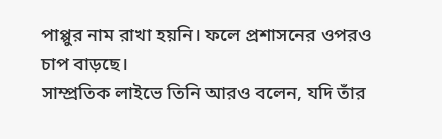পাপ্পুর নাম রাখা হয়নি। ফলে প্রশাসনের ওপরও চাপ বাড়ছে।
সাম্প্রতিক লাইভে তিনি আরও বলেন, যদি তাঁর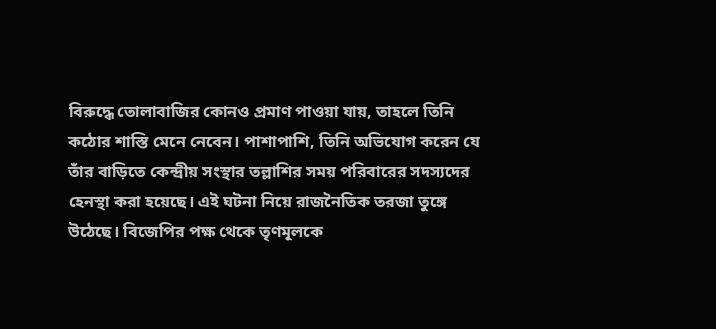বিরুদ্ধে তোলাবাজির কোনও প্রমাণ পাওয়া যায়, তাহলে তিনি কঠোর শাস্তি মেনে নেবেন। পাশাপাশি, তিনি অভিযোগ করেন যে তাঁর বাড়িতে কেন্দ্রীয় সংস্থার তল্লাশির সময় পরিবারের সদস্যদের হেনস্থা করা হয়েছে। এই ঘটনা নিয়ে রাজনৈতিক তরজা তুঙ্গে উঠেছে। বিজেপির পক্ষ থেকে তৃণমূলকে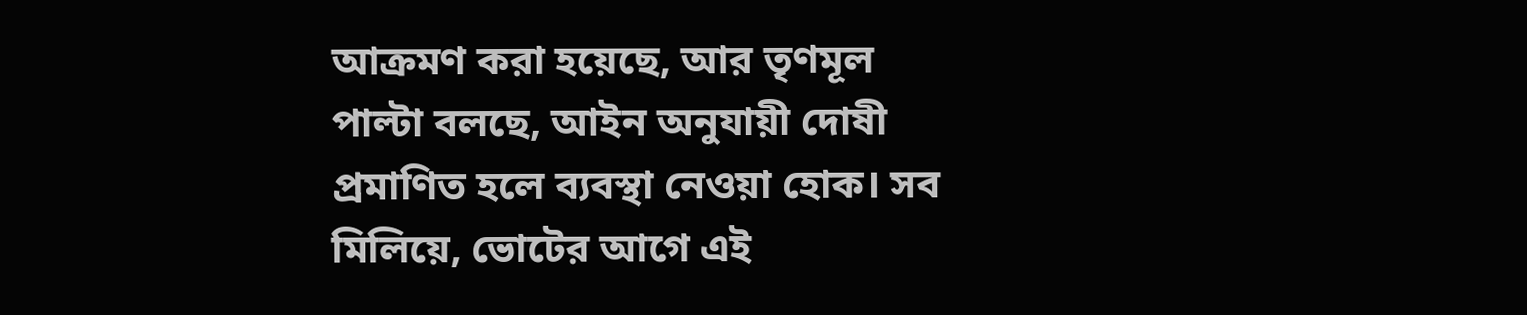আক্রমণ করা হয়েছে, আর তৃণমূল পাল্টা বলছে, আইন অনুযায়ী দোষী প্রমাণিত হলে ব্যবস্থা নেওয়া হোক। সব মিলিয়ে, ভোটের আগে এই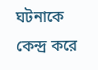ঘটনাকে কেন্দ্র করে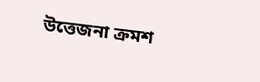উত্তেজনা ক্রমশ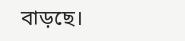বাড়ছে।